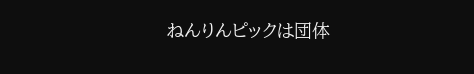ねんりんピックは団体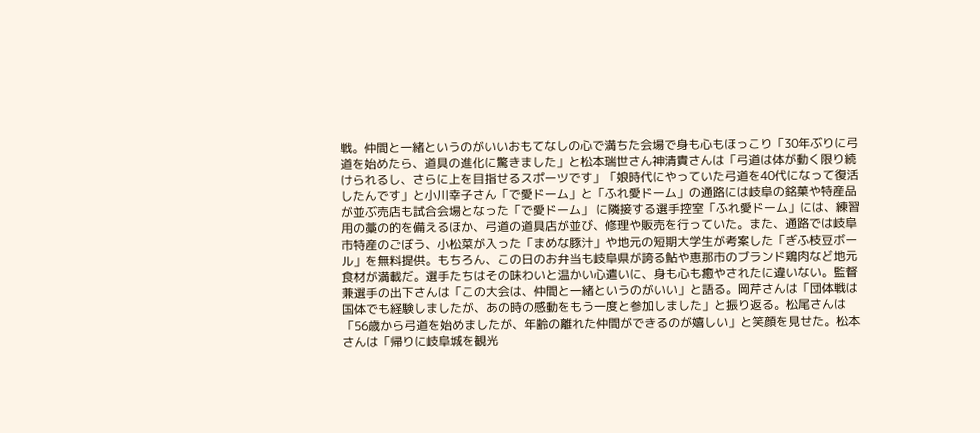戦。仲間と一緒というのがいいおもてなしの心で満ちた会場で身も心もほっこり「30年ぶりに弓道を始めたら、道具の進化に驚きました」と松本瑞世さん神清貴さんは「弓道は体が動く限り続けられるし、さらに上を目指せるスポーツです」「娘時代にやっていた弓道を40代になって復活したんです」と小川幸子さん「で愛ドーム」と「ふれ愛ドーム」の通路には岐阜の銘菓や特産品が並ぶ売店も試合会場となった「で愛ドーム」 に隣接する選手控室「ふれ愛ドーム」には、練習用の藁の的を備えるほか、弓道の道具店が並び、修理や販売を行っていた。また、通路では岐阜市特産のごぼう、小松菜が入った「まめな豚汁」や地元の短期大学生が考案した「ぎふ枝豆ボール」を無料提供。もちろん、この日のお弁当も岐阜県が誇る鮎や恵那市のブランド鶏肉など地元食材が満載だ。選手たちはその味わいと温かい心遣いに、身も心も癒やされたに違いない。監督兼選手の出下さんは「この大会は、仲間と一緒というのがいい」と語る。岡芹さんは「団体戦は国体でも経験しましたが、あの時の感動をもう一度と参加しました」と振り返る。松尾さんは「56歳から弓道を始めましたが、年齢の離れた仲間ができるのが嬉しい」と笑顔を見せた。松本さんは「帰りに岐阜城を観光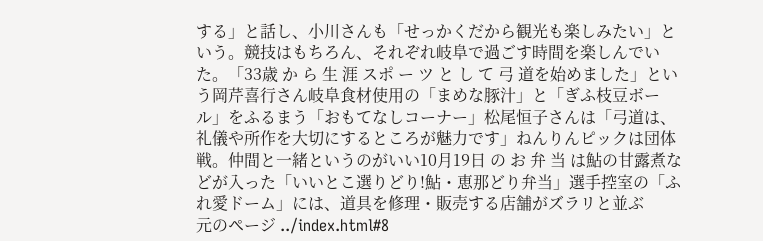する」と話し、小川さんも「せっかくだから観光も楽しみたい」という。競技はもちろん、それぞれ岐阜で過ごす時間を楽しんでいた。「33歳 か ら 生 涯 スポ ー ツ と し て 弓 道を始めました」という岡芹喜行さん岐阜食材使用の「まめな豚汁」と「ぎふ枝豆ボール」をふるまう「おもてなしコーナー」松尾恒子さんは「弓道は、礼儀や所作を大切にするところが魅力です」ねんりんピックは団体戦。仲間と一緒というのがいい10月19日 の お 弁 当 は鮎の甘露煮などが入った「いいとこ選りどり!鮎・恵那どり弁当」選手控室の「ふれ愛ドーム」には、道具を修理・販売する店舗がズラリと並ぶ
元のページ ../index.html#8